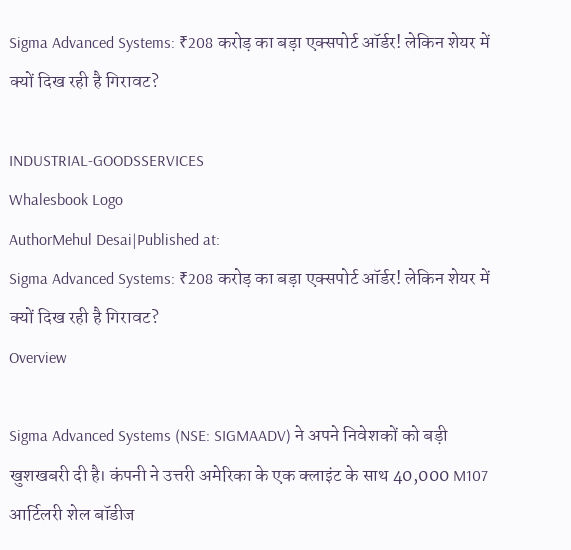Sigma Advanced Systems: ₹208 करोड़ का बड़ा एक्सपोर्ट ऑर्डर! लेकिन शेयर में क्यों दिख रही है गिरावट?

INDUSTRIAL-GOODSSERVICES
Whalesbook Logo
AuthorMehul Desai|Published at:
Sigma Advanced Systems: ₹208 करोड़ का बड़ा एक्सपोर्ट ऑर्डर! लेकिन शेयर में क्यों दिख रही है गिरावट?
Overview

Sigma Advanced Systems (NSE: SIGMAADV) ने अपने निवेशकों को बड़ी खुशखबरी दी है। कंपनी ने उत्तरी अमेरिका के एक क्लाइंट के साथ 40,000 M107 आर्टिलरी शेल बॉडीज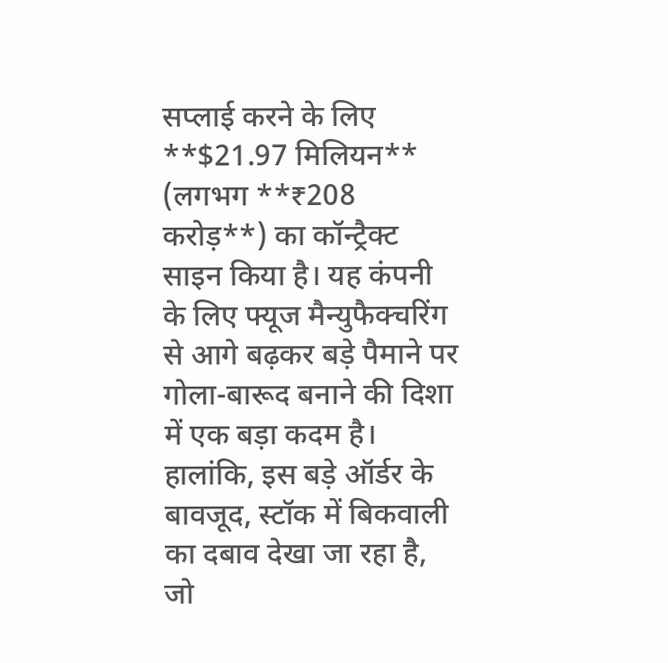सप्लाई करने के लिए **$21.97 मिलियन** (लगभग **₹208 करोड़**) का कॉन्ट्रैक्ट साइन किया है। यह कंपनी के लिए फ्यूज मैन्युफैक्चरिंग से आगे बढ़कर बड़े पैमाने पर गोला-बारूद बनाने की दिशा में एक बड़ा कदम है। हालांकि, इस बड़े ऑर्डर के बावजूद, स्टॉक में बिकवाली का दबाव देखा जा रहा है, जो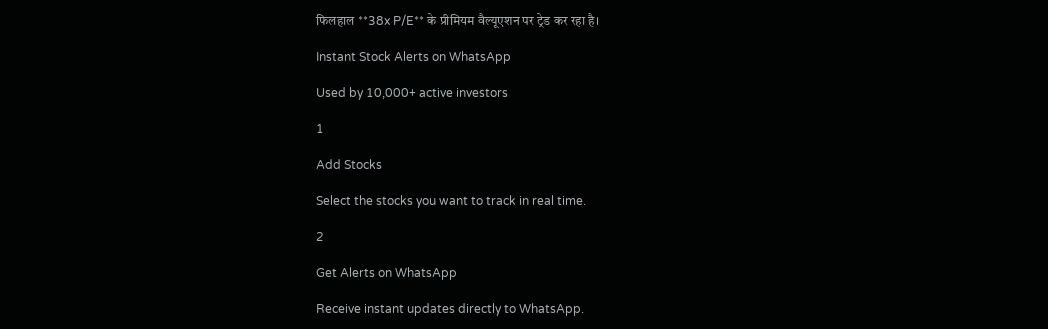फिलहाल **38x P/E** के प्रीमियम वैल्यूएशन पर ट्रेड कर रहा है।

Instant Stock Alerts on WhatsApp

Used by 10,000+ active investors

1

Add Stocks

Select the stocks you want to track in real time.

2

Get Alerts on WhatsApp

Receive instant updates directly to WhatsApp.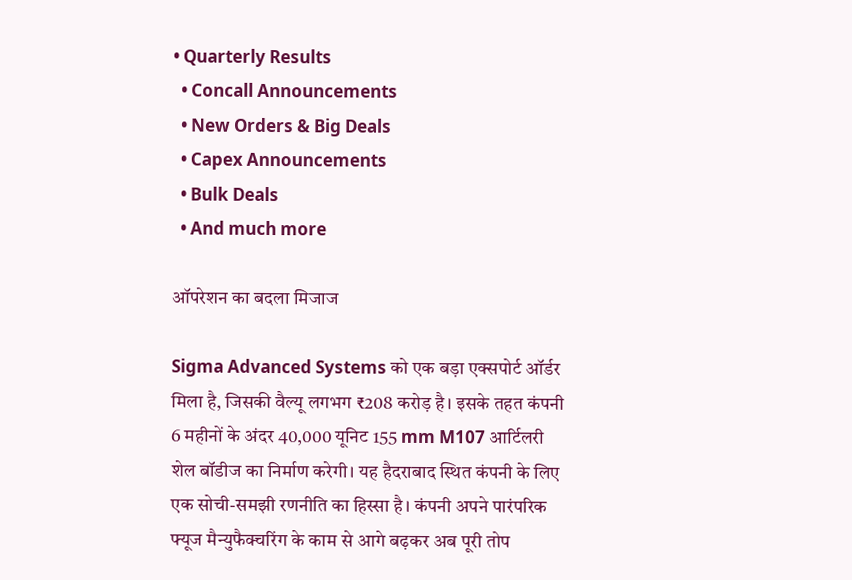• Quarterly Results
  • Concall Announcements
  • New Orders & Big Deals
  • Capex Announcements
  • Bulk Deals
  • And much more

ऑपरेशन का बदला मिजाज

Sigma Advanced Systems को एक बड़ा एक्सपोर्ट ऑर्डर मिला है, जिसकी वैल्यू लगभग ₹208 करोड़ है। इसके तहत कंपनी 6 महीनों के अंदर 40,000 यूनिट 155 mm M107 आर्टिलरी शेल बॉडीज का निर्माण करेगी। यह हैदराबाद स्थित कंपनी के लिए एक सोची-समझी रणनीति का हिस्सा है। कंपनी अपने पारंपरिक फ्यूज मैन्युफैक्चरिंग के काम से आगे बढ़कर अब पूरी तोप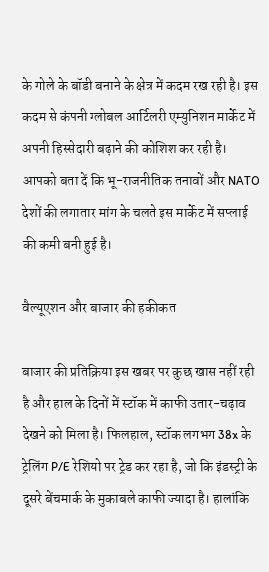के गोले के बॉडी बनाने के क्षेत्र में कदम रख रही है। इस कदम से कंपनी ग्लोबल आर्टिलरी एम्युनिशन मार्केट में अपनी हिस्सेदारी बढ़ाने की कोशिश कर रही है। आपको बता दें कि भू-राजनीतिक तनावों और NATO देशों की लगातार मांग के चलते इस मार्केट में सप्लाई की कमी बनी हुई है।

वैल्यूएशन और बाजार की हकीकत

बाजार की प्रतिक्रिया इस खबर पर कुछ खास नहीं रही है और हाल के दिनों में स्टॉक में काफी उतार-चढ़ाव देखने को मिला है। फिलहाल, स्टॉक लगभग 38x के ट्रेलिंग P/E रेशियो पर ट्रेड कर रहा है, जो कि इंडस्ट्री के दूसरे बेंचमार्क के मुकाबले काफी ज्यादा है। हालांकि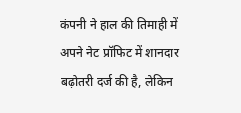कंपनी ने हाल की तिमाही में अपने नेट प्रॉफिट में शानदार बढ़ोतरी दर्ज की है, लेकिन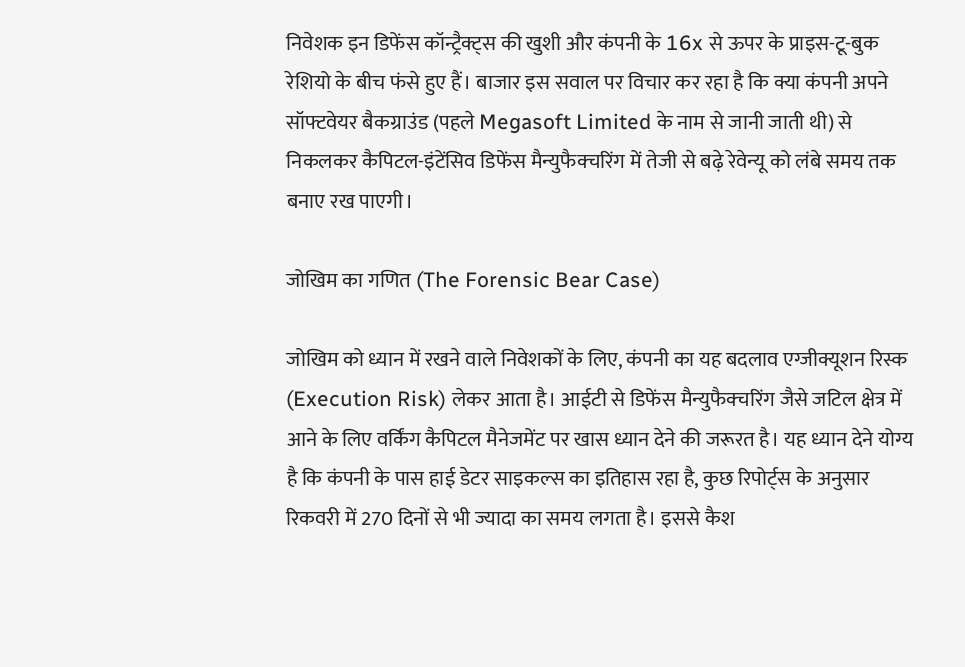निवेशक इन डिफेंस कॉन्ट्रैक्ट्स की खुशी और कंपनी के 16x से ऊपर के प्राइस-टू-बुक रेशियो के बीच फंसे हुए हैं। बाजार इस सवाल पर विचार कर रहा है कि क्या कंपनी अपने सॉफ्टवेयर बैकग्राउंड (पहले Megasoft Limited के नाम से जानी जाती थी) से निकलकर कैपिटल-इंटेंसिव डिफेंस मैन्युफैक्चरिंग में तेजी से बढ़े रेवेन्यू को लंबे समय तक बनाए रख पाएगी।

जोखिम का गणित (The Forensic Bear Case)

जोखिम को ध्यान में रखने वाले निवेशकों के लिए, कंपनी का यह बदलाव एग्जीक्यूशन रिस्क (Execution Risk) लेकर आता है। आईटी से डिफेंस मैन्युफैक्चरिंग जैसे जटिल क्षेत्र में आने के लिए वर्किंग कैपिटल मैनेजमेंट पर खास ध्यान देने की जरूरत है। यह ध्यान देने योग्य है कि कंपनी के पास हाई डेटर साइकल्स का इतिहास रहा है, कुछ रिपोर्ट्स के अनुसार रिकवरी में 270 दिनों से भी ज्यादा का समय लगता है। इससे कैश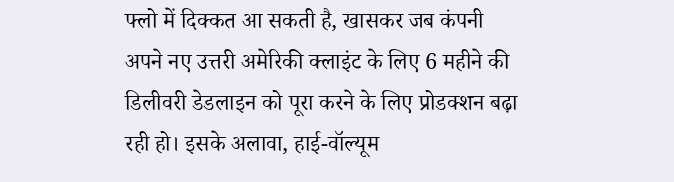फ्लो में दिक्कत आ सकती है, खासकर जब कंपनी अपने नए उत्तरी अमेरिकी क्लाइंट के लिए 6 महीने की डिलीवरी डेडलाइन को पूरा करने के लिए प्रोडक्शन बढ़ा रही हो। इसके अलावा, हाई-वॉल्यूम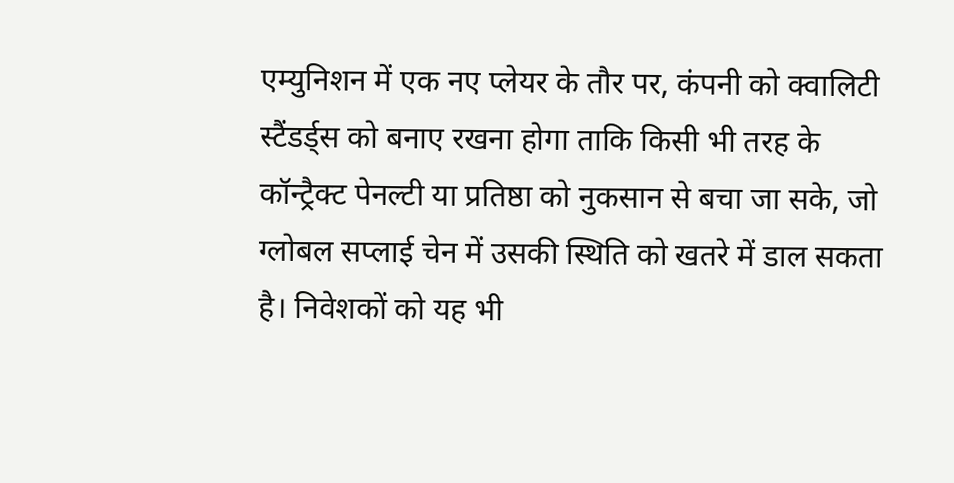एम्युनिशन में एक नए प्लेयर के तौर पर, कंपनी को क्वालिटी स्टैंडर्ड्स को बनाए रखना होगा ताकि किसी भी तरह के कॉन्ट्रैक्ट पेनल्टी या प्रतिष्ठा को नुकसान से बचा जा सके, जो ग्लोबल सप्लाई चेन में उसकी स्थिति को खतरे में डाल सकता है। निवेशकों को यह भी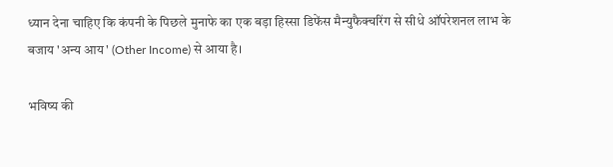ध्यान देना चाहिए कि कंपनी के पिछले मुनाफे का एक बड़ा हिस्सा डिफेंस मैन्युफैक्चरिंग से सीधे ऑपरेशनल लाभ के बजाय 'अन्य आय' (Other Income) से आया है।

भविष्य की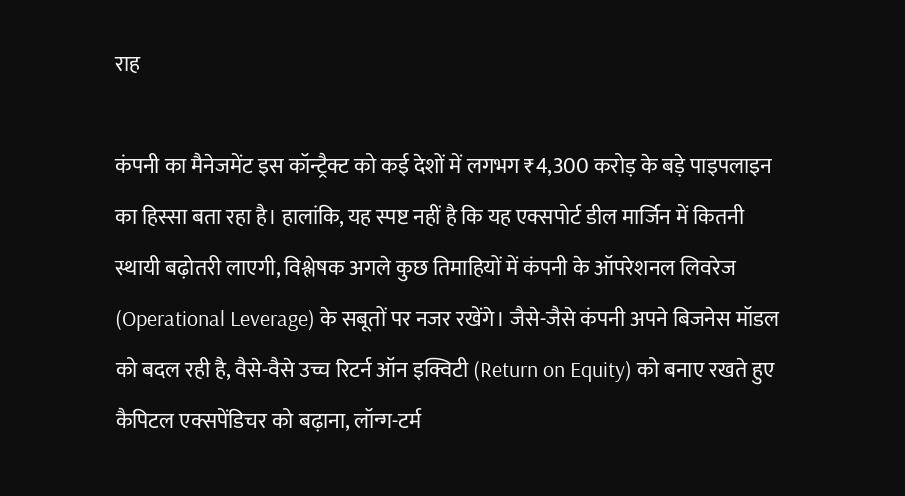राह

कंपनी का मैनेजमेंट इस कॉन्ट्रैक्ट को कई देशों में लगभग ₹4,300 करोड़ के बड़े पाइपलाइन का हिस्सा बता रहा है। हालांकि, यह स्पष्ट नहीं है कि यह एक्सपोर्ट डील मार्जिन में कितनी स्थायी बढ़ोतरी लाएगी, विश्लेषक अगले कुछ तिमाहियों में कंपनी के ऑपरेशनल लिवरेज (Operational Leverage) के सबूतों पर नजर रखेंगे। जैसे-जैसे कंपनी अपने बिजनेस मॉडल को बदल रही है, वैसे-वैसे उच्च रिटर्न ऑन इक्विटी (Return on Equity) को बनाए रखते हुए कैपिटल एक्सपेंडिचर को बढ़ाना, लॉन्ग-टर्म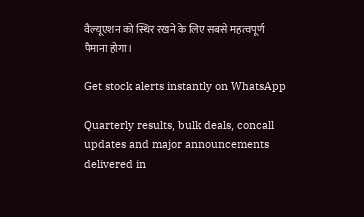वैल्यूएशन को स्थिर रखने के लिए सबसे महत्वपूर्ण पैमाना होगा।

Get stock alerts instantly on WhatsApp

Quarterly results, bulk deals, concall updates and major announcements delivered in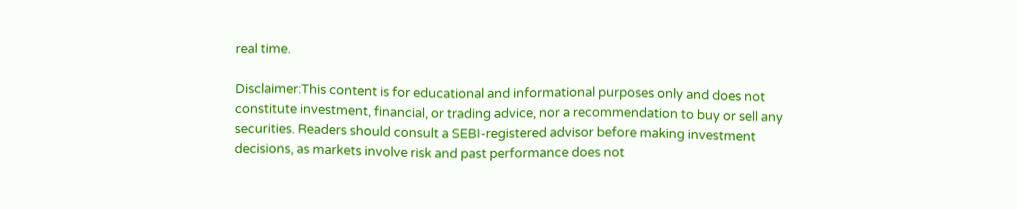real time.

Disclaimer:This content is for educational and informational purposes only and does not constitute investment, financial, or trading advice, nor a recommendation to buy or sell any securities. Readers should consult a SEBI-registered advisor before making investment decisions, as markets involve risk and past performance does not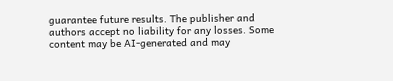guarantee future results. The publisher and authors accept no liability for any losses. Some content may be AI-generated and may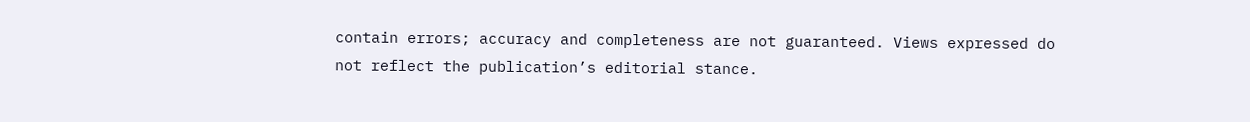contain errors; accuracy and completeness are not guaranteed. Views expressed do not reflect the publication’s editorial stance.